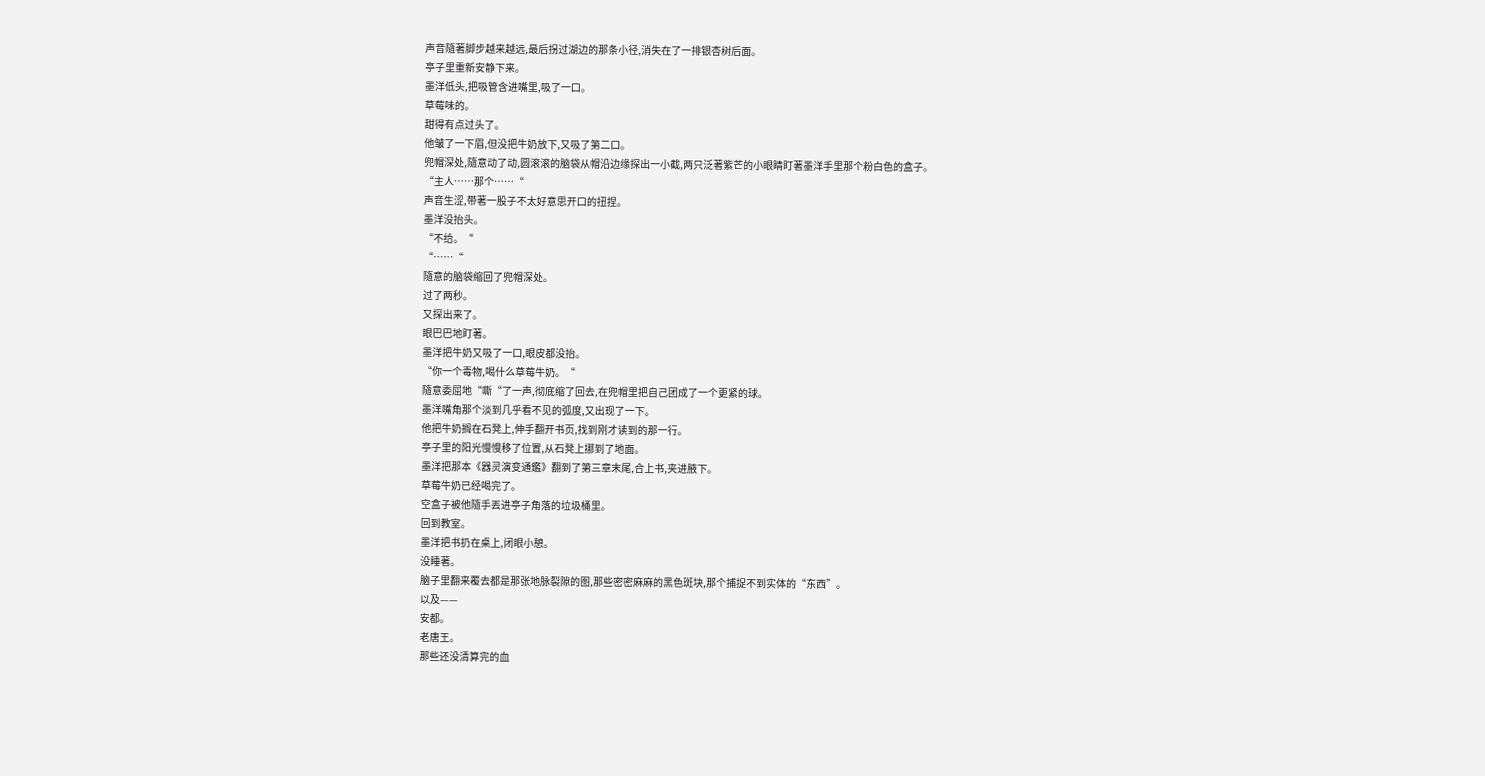声音隨著脚步越来越远,最后拐过湖边的那条小径,消失在了一排银杏树后面。
亭子里重新安静下来。
墨洋低头,把吸管含进嘴里,吸了一口。
草莓味的。
甜得有点过头了。
他皱了一下眉,但没把牛奶放下,又吸了第二口。
兜帽深处,隨意动了动,圆滚滚的脑袋从帽沿边缘探出一小截,两只泛著紫芒的小眼睛盯著墨洋手里那个粉白色的盒子。
“主人……那个……“
声音生涩,带著一股子不太好意思开口的扭捏。
墨洋没抬头。
“不给。“
“……“
隨意的脑袋缩回了兜帽深处。
过了两秒。
又探出来了。
眼巴巴地盯著。
墨洋把牛奶又吸了一口,眼皮都没抬。
“你一个毒物,喝什么草莓牛奶。“
隨意委屈地“嘶“了一声,彻底缩了回去,在兜帽里把自己团成了一个更紧的球。
墨洋嘴角那个淡到几乎看不见的弧度,又出现了一下。
他把牛奶搁在石凳上,伸手翻开书页,找到刚才读到的那一行。
亭子里的阳光慢慢移了位置,从石凳上挪到了地面。
墨洋把那本《器灵演变通鑑》翻到了第三章末尾,合上书,夹进腋下。
草莓牛奶已经喝完了。
空盒子被他隨手丟进亭子角落的垃圾桶里。
回到教室。
墨洋把书扔在桌上,闭眼小憩。
没睡著。
脑子里翻来覆去都是那张地脉裂隙的图,那些密密麻麻的黑色斑块,那个捕捉不到实体的“东西”。
以及——
安都。
老唐王。
那些还没清算完的血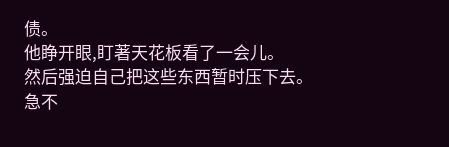债。
他睁开眼,盯著天花板看了一会儿。
然后强迫自己把这些东西暂时压下去。
急不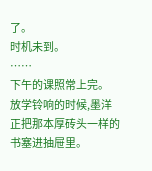了。
时机未到。
……
下午的课照常上完。
放学铃响的时候,墨洋正把那本厚砖头一样的书塞进抽屉里。